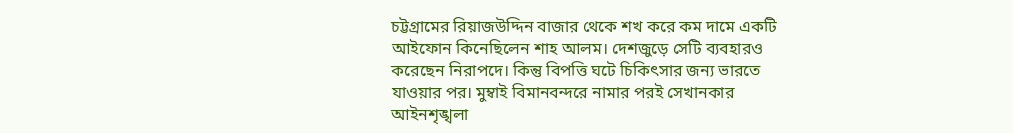চট্টগ্রামের রিয়াজউদ্দিন বাজার থেকে শখ করে কম দামে একটি আইফোন কিনেছিলেন শাহ আলম। দেশজুড়ে সেটি ব্যবহারও করেছেন নিরাপদে। কিন্তু বিপত্তি ঘটে চিকিৎসার জন্য ভারতে যাওয়ার পর। মুম্বাই বিমানবন্দরে নামার পরই সেখানকার আইনশৃঙ্খলা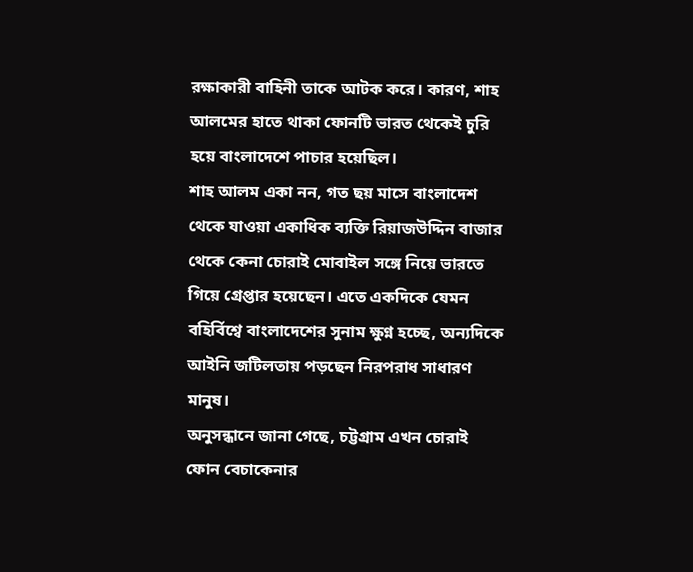রক্ষাকারী বাহিনী তাকে আটক করে। কারণ, শাহ আলমের হাতে থাকা ফোনটি ভারত থেকেই চুরি হয়ে বাংলাদেশে পাচার হয়েছিল।
শাহ আলম একা নন, গত ছয় মাসে বাংলাদেশ থেকে যাওয়া একাধিক ব্যক্তি রিয়াজউদ্দিন বাজার থেকে কেনা চোরাই মোবাইল সঙ্গে নিয়ে ভারতে গিয়ে গ্রেপ্তার হয়েছেন। এতে একদিকে যেমন বহির্বিশ্বে বাংলাদেশের সুনাম ক্ষুণ্ন হচ্ছে, অন্যদিকে আইনি জটিলতায় পড়ছেন নিরপরাধ সাধারণ মানুষ।
অনুসন্ধানে জানা গেছে, চট্টগ্রাম এখন চোরাই ফোন বেচাকেনার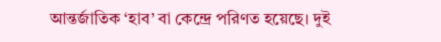আন্তর্জাতিক ‘হাব’ বা কেন্দ্রে পরিণত হয়েছে। দুই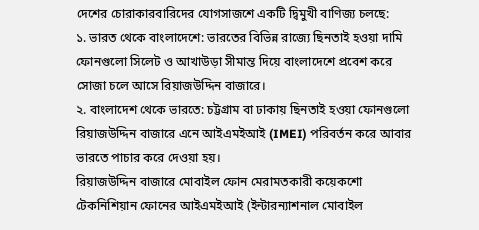দেশের চোরাকারবারিদের যোগসাজশে একটি দ্বিমুখী বাণিজ্য চলছে:
১. ভারত থেকে বাংলাদেশে: ভারতের বিভিন্ন রাজ্যে ছিনতাই হওয়া দামি ফোনগুলো সিলেট ও আখাউড়া সীমান্ত দিয়ে বাংলাদেশে প্রবেশ করে সোজা চলে আসে রিয়াজউদ্দিন বাজারে।
২. বাংলাদেশ থেকে ভারতে: চট্টগ্রাম বা ঢাকায় ছিনতাই হওয়া ফোনগুলো রিয়াজউদ্দিন বাজারে এনে আইএমইআই (IMEI) পরিবর্তন করে আবার ভারতে পাচার করে দেওয়া হয়।
রিয়াজউদ্দিন বাজারে মোবাইল ফোন মেরামতকারী কয়েকশো টেকনিশিয়ান ফোনের আইএমইআই (ইন্টারন্যাশনাল মোবাইল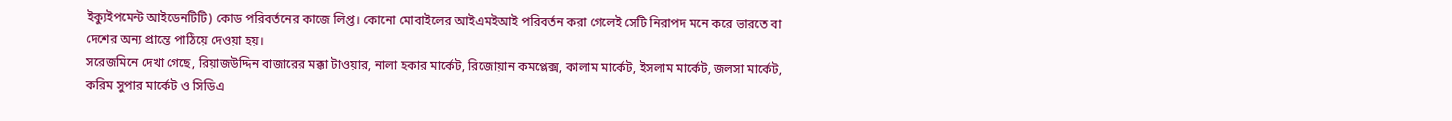ইক্যুইপমেন্ট আইডেনটিটি) কোড পরিবর্তনের কাজে লিপ্ত। কোনো মোবাইলের আইএমইআই পরিবর্তন করা গেলেই সেটি নিরাপদ মনে করে ভারতে বা দেশের অন্য প্রান্তে পাঠিয়ে দেওয়া হয়।
সরেজমিনে দেখা গেছে, রিয়াজউদ্দিন বাজারের মক্কা টাওয়ার, নালা হকার মার্কেট, রিজোয়ান কমপ্লেক্স, কালাম মার্কেট, ইসলাম মার্কেট, জলসা মার্কেট, করিম সুপার মার্কেট ও সিডিএ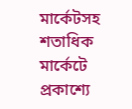মার্কেটসহ শতাধিক মার্কেটে প্রকাশ্যে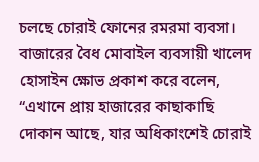চলছে চোরাই ফোনের রমরমা ব্যবসা।
বাজারের বৈধ মোবাইল ব্যবসায়ী খালেদ হোসাইন ক্ষোভ প্রকাশ করে বলেন, “এখানে প্রায় হাজারের কাছাকাছি দোকান আছে, যার অধিকাংশেই চোরাই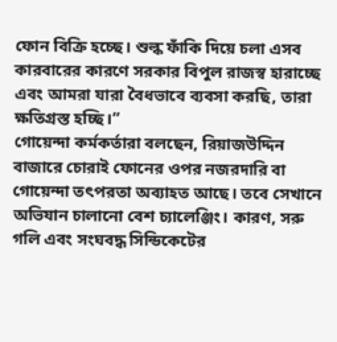ফোন বিক্রি হচ্ছে। শুল্ক ফাঁকি দিয়ে চলা এসব কারবারের কারণে সরকার বিপুল রাজস্ব হারাচ্ছে এবং আমরা যারা বৈধভাবে ব্যবসা করছি, তারা ক্ষতিগ্রস্ত হচ্ছি।”
গোয়েন্দা কর্মকর্তারা বলছেন, রিয়াজউদ্দিন বাজারে চোরাই ফোনের ওপর নজরদারি বা গোয়েন্দা তৎপরতা অব্যাহত আছে। তবে সেখানে অভিযান চালানো বেশ চ্যালেঞ্জিং। কারণ, সরু গলি এবং সংঘবদ্ধ সিন্ডিকেটের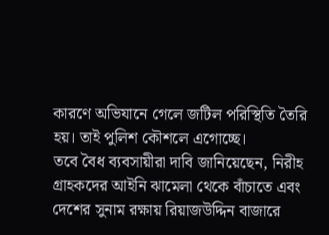কারণে অভিযানে গেলে জটিল পরিস্থিতি তৈরি হয়। তাই পুলিশ কৌশলে এগোচ্ছে।
তবে বৈধ ব্যবসায়ীরা দাবি জানিয়েছেন, নিরীহ গ্রাহকদের আইনি ঝামেলা থেকে বাঁচাতে এবং দেশের সুনাম রক্ষায় রিয়াজউদ্দিন বাজারে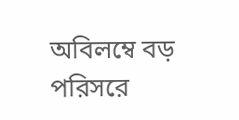অবিলম্বে বড় পরিসরে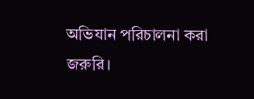অভিযান পরিচালনা করা জরুরি।